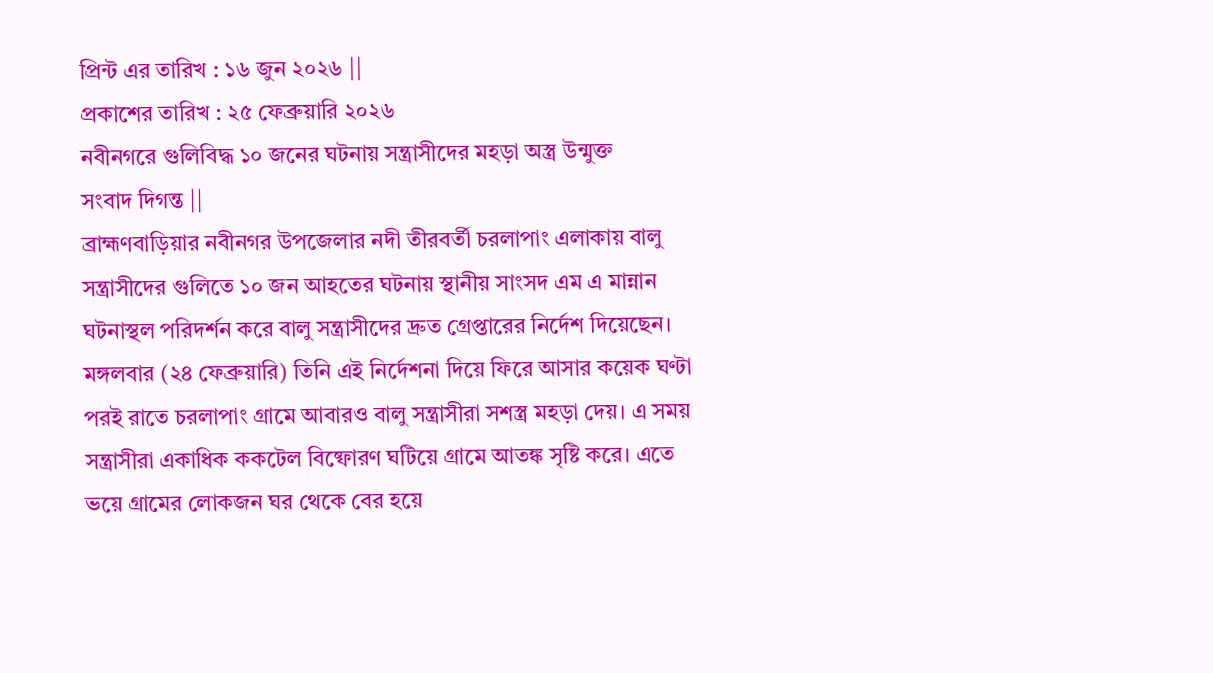প্রিন্ট এর তারিখ : ১৬ জুন ২০২৬ ||
প্রকাশের তারিখ : ২৫ ফেব্রুয়ারি ২০২৬
নবীনগরে গুলিবিদ্ধ ১০ জনের ঘটনায় সন্ত্রাসীদের মহড়া অস্ত্র উন্মুক্ত
সংবাদ দিগন্ত ||
ব্রাহ্মণবাড়িয়ার নবীনগর উপজেলার নদী তীরবর্তী চরলাপাং এলাকায় বালু সন্ত্রাসীদের গুলিতে ১০ জন আহতের ঘটনায় স্থানীয় সাংসদ এম এ মান্নান ঘটনাস্থল পরিদর্শন করে বালু সন্ত্রাসীদের দ্রুত গ্রেপ্তারের নির্দেশ দিয়েছেন। মঙ্গলবার (২৪ ফেব্রুয়ারি) তিনি এই নির্দেশনা দিয়ে ফিরে আসার কয়েক ঘণ্টা পরই রাতে চরলাপাং গ্রামে আবারও বালু সন্ত্রাসীরা সশস্ত্র মহড়া দেয়। এ সময় সন্ত্রাসীরা একাধিক ককটেল বিষ্ফোরণ ঘটিয়ে গ্রামে আতঙ্ক সৃষ্টি করে। এতে ভয়ে গ্রামের লোকজন ঘর থেকে বের হয়ে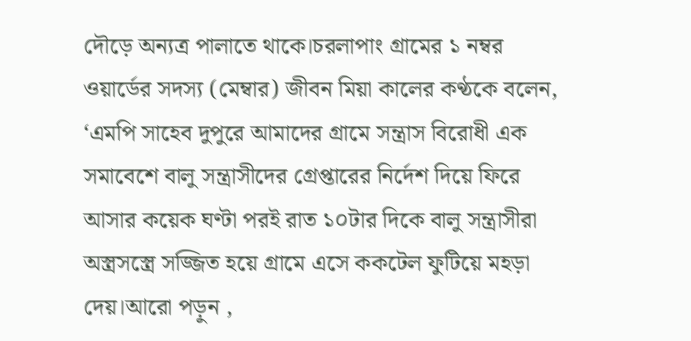দৌড়ে অন্যত্র পালাতে থাকে।চরলাপাং গ্রামের ১ নম্বর ওয়ার্ডের সদস্য (মেম্বার) জীবন মিয়া কালের কণ্ঠকে বলেন, ‘এমপি সাহেব দুপুরে আমাদের গ্রামে সন্ত্রাস বিরোধী এক সমাবেশে বালু সন্ত্রাসীদের গ্রেপ্তারের নির্দেশ দিয়ে ফিরে আসার কয়েক ঘণ্টা পরই রাত ১০টার দিকে বালু সন্ত্রাসীরা অস্ত্রসস্ত্রে সজ্জিত হয়ে গ্রামে এসে ককটেল ফুটিয়ে মহড়া দেয়।আরো পড়ুন ,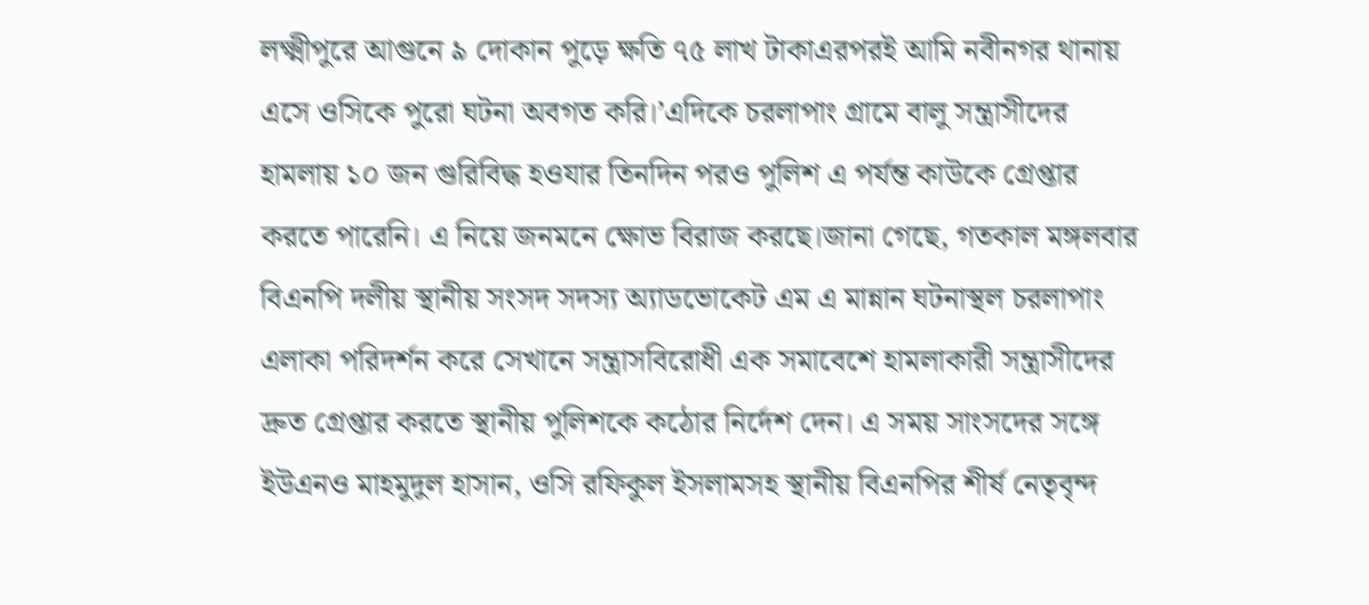লক্ষ্মীপুরে আগুনে ৯ দোকান পুড়ে ক্ষতি ৭৫ লাখ টাকাএরপরই আমি নবীনগর থানায় এসে ওসিকে পুরো ঘটনা অবগত করি।’এদিকে চরলাপাং গ্রামে বালু সন্ত্রাসীদের হামলায় ১০ জন গুরিবিদ্ধ হওযার তিনদিন পরও পুলিশ এ পর্যন্ত কাউকে গ্রেপ্তার করতে পারেনি। এ নিয়ে জনমনে ক্ষোভ বিরাজ করছে।জানা গেছে, গতকাল মঙ্গলবার বিএনপি দলীয় স্থানীয় সংসদ সদস্য অ্যাডভোকেট এম এ মান্নান ঘটনাস্থল চরলাপাং এলাকা পরিদর্শন করে সেখানে সন্ত্রাসবিরোধী এক সমাবেশে হামলাকারী সন্ত্রাসীদের দ্রুত গ্রেপ্তার করতে স্থানীয় পুলিশকে কঠোর নির্দেশ দেন। এ সময় সাংসদের সঙ্গে ইউএনও মাহমুদুল হাসান, ওসি রফিকুল ইসলামসহ স্থানীয় বিএনপির শীর্ষ নেতৃবৃন্দ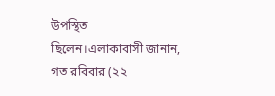উপস্থিত ছিলেন।এলাকাবাসী জানান, গত রবিবার (২২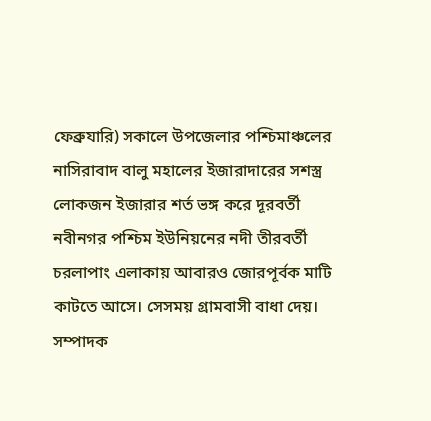ফেব্রুযারি) সকালে উপজেলার পশ্চিমাঞ্চলের নাসিরাবাদ বালু মহালের ইজারাদারের সশস্ত্র লোকজন ইজারার শর্ত ভঙ্গ করে দূরবর্তী নবীনগর পশ্চিম ইউনিয়নের নদী তীরবর্তী চরলাপাং এলাকায় আবারও জোরপূর্বক মাটি কাটতে আসে। সেসময় গ্রামবাসী বাধা দেয়।
সম্পাদক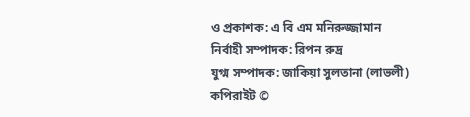ও প্রকাশক: এ বি এম মনিরুজ্জামান
নির্বাহী সম্পাদক: রিপন রুদ্র
যুগ্ম সম্পাদক: জাকিয়া সুলতানা (লাভলী)
কপিরাইট ©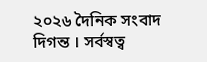২০২৬ দৈনিক সংবাদ দিগন্ত । সর্বস্বত্ব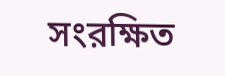সংরক্ষিত